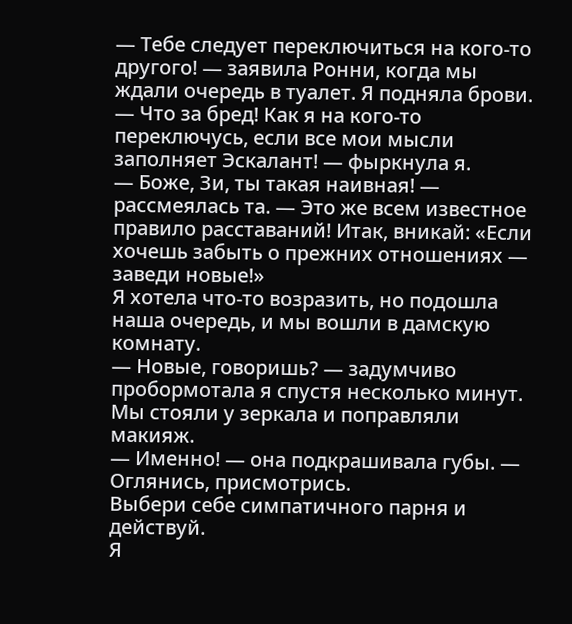— Тебе следует переключиться на кого-то другого! — заявила Ронни, когда мы ждали очередь в туалет. Я подняла брови.
— Что за бред! Как я на кого-то переключусь, если все мои мысли заполняет Эскалант! — фыркнула я.
— Боже, Зи, ты такая наивная! — рассмеялась та. — Это же всем известное правило расставаний! Итак, вникай: «Если хочешь забыть о прежних отношениях — заведи новые!»
Я хотела что-то возразить, но подошла наша очередь, и мы вошли в дамскую комнату.
— Новые, говоришь? — задумчиво пробормотала я спустя несколько минут.
Мы стояли у зеркала и поправляли макияж.
— Именно! — она подкрашивала губы. — Оглянись, присмотрись.
Выбери себе симпатичного парня и действуй.
Я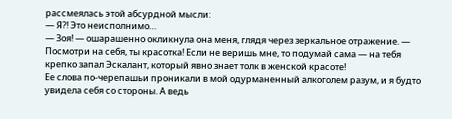рассмеялась этой абсурдной мысли:
— Я?! Это неисполнимо…
— Зоя! — ошарашенно окликнула она меня, глядя через зеркальное отражение. — Посмотри на себя, ты красотка! Если не веришь мне, то подумай сама — на тебя крепко запал Эскалант, который явно знает толк в женской красоте!
Ее слова по-черепашьи проникали в мой одурманенный алкоголем разум, и я будто увидела себя со стороны. А ведь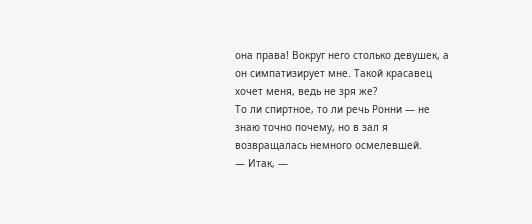она права! Вокруг него столько девушек, а он симпатизирует мне. Такой красавец хочет меня, ведь не зря же?
То ли спиртное, то ли речь Ронни — не знаю точно почему, но в зал я возвращалась немного осмелевшей.
— Итак, —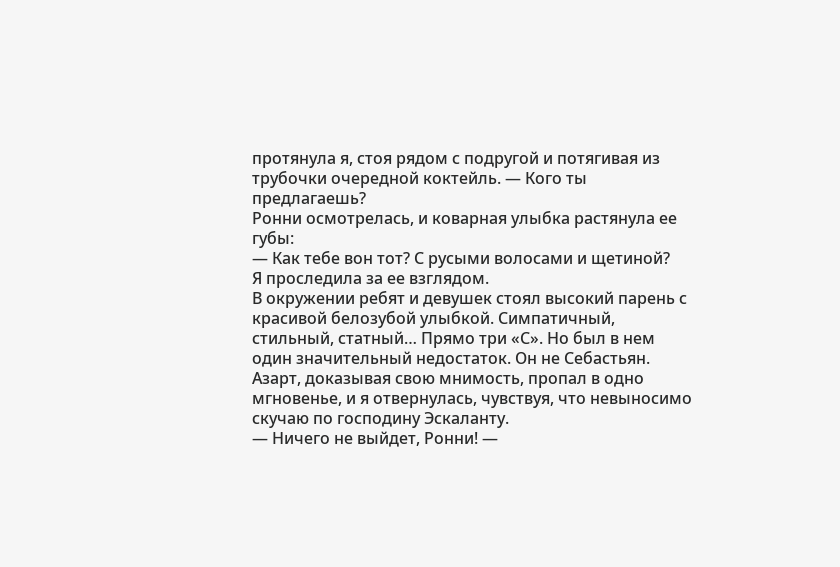протянула я, стоя рядом с подругой и потягивая из трубочки очередной коктейль. — Кого ты предлагаешь?
Ронни осмотрелась, и коварная улыбка растянула ее губы:
— Как тебе вон тот? С русыми волосами и щетиной?
Я проследила за ее взглядом.
В окружении ребят и девушек стоял высокий парень с красивой белозубой улыбкой. Симпатичный, стильный, статный… Прямо три «С». Но был в нем один значительный недостаток. Он не Себастьян. Азарт, доказывая свою мнимость, пропал в одно мгновенье, и я отвернулась, чувствуя, что невыносимо скучаю по господину Эскаланту.
— Ничего не выйдет, Ронни! —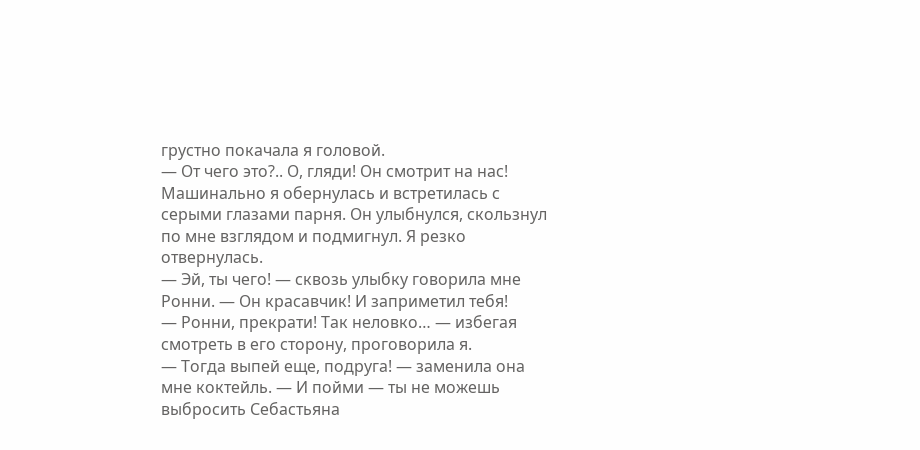грустно покачала я головой.
— От чего это?.. О, гляди! Он смотрит на нас!
Машинально я обернулась и встретилась с серыми глазами парня. Он улыбнулся, скользнул по мне взглядом и подмигнул. Я резко отвернулась.
— Эй, ты чего! — сквозь улыбку говорила мне Ронни. — Он красавчик! И заприметил тебя!
— Ронни, прекрати! Так неловко… — избегая смотреть в его сторону, проговорила я.
— Тогда выпей еще, подруга! — заменила она мне коктейль. — И пойми — ты не можешь выбросить Себастьяна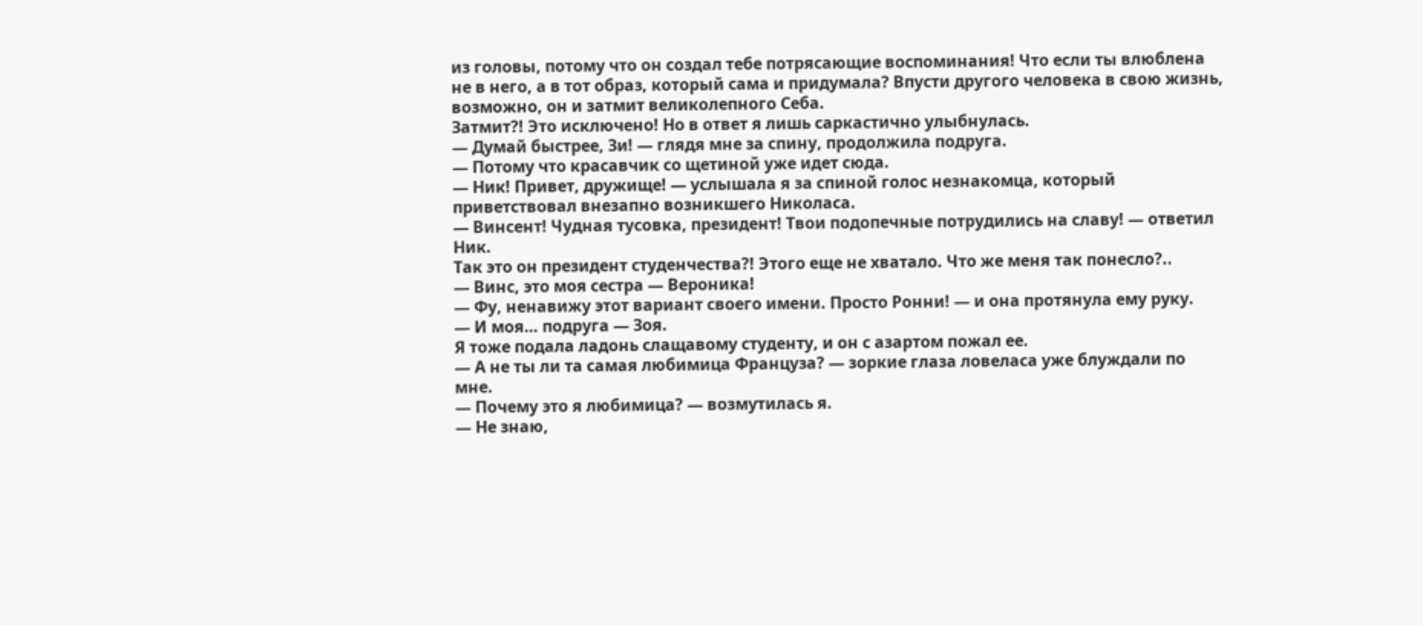из головы, потому что он создал тебе потрясающие воспоминания! Что если ты влюблена не в него, а в тот образ, который сама и придумала? Впусти другого человека в свою жизнь, возможно, он и затмит великолепного Себа.
Затмит?! Это исключено! Но в ответ я лишь саркастично улыбнулась.
— Думай быстрее, Зи! — глядя мне за спину, продолжила подруга.
— Потому что красавчик со щетиной уже идет сюда.
— Ник! Привет, дружище! — услышала я за спиной голос незнакомца, который приветствовал внезапно возникшего Николаса.
— Винсент! Чудная тусовка, президент! Твои подопечные потрудились на славу! — ответил Ник.
Так это он президент студенчества?! Этого еще не хватало. Что же меня так понесло?..
— Винс, это моя сестра — Вероника!
— Фу, ненавижу этот вариант своего имени. Просто Ронни! — и она протянула ему руку.
— И моя… подруга — Зоя.
Я тоже подала ладонь слащавому студенту, и он с азартом пожал ее.
— А не ты ли та самая любимица Француза? — зоркие глаза ловеласа уже блуждали по мне.
— Почему это я любимица? — возмутилась я.
— Не знаю,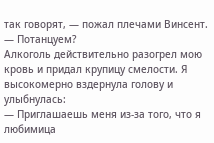так говорят, — пожал плечами Винсент. — Потанцуем?
Алкоголь действительно разогрел мою кровь и придал крупицу смелости. Я высокомерно вздернула голову и улыбнулась:
— Приглашаешь меня из-за того, что я любимица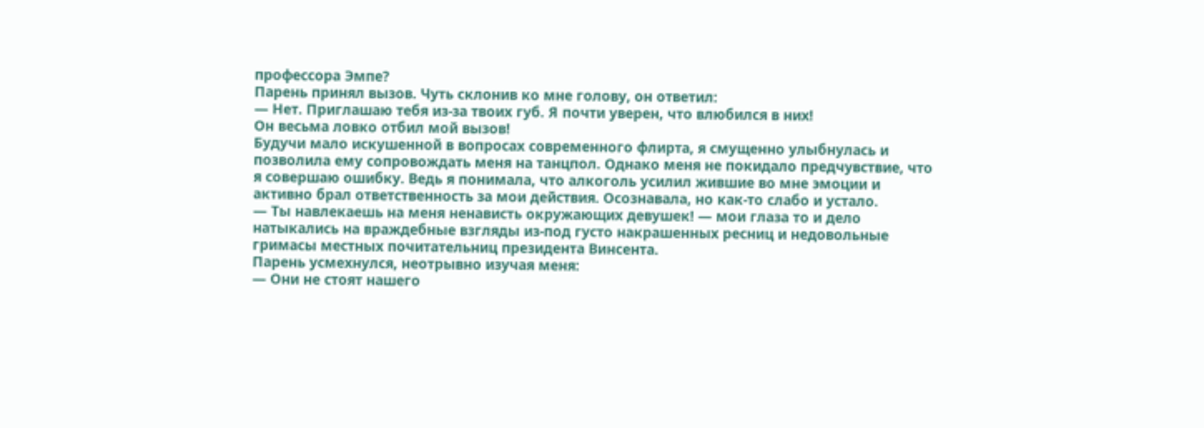профессора Эмпе?
Парень принял вызов. Чуть склонив ко мне голову, он ответил:
— Нет. Приглашаю тебя из-за твоих губ. Я почти уверен, что влюбился в них!
Он весьма ловко отбил мой вызов!
Будучи мало искушенной в вопросах современного флирта, я смущенно улыбнулась и позволила ему сопровождать меня на танцпол. Однако меня не покидало предчувствие, что я совершаю ошибку. Ведь я понимала, что алкоголь усилил жившие во мне эмоции и активно брал ответственность за мои действия. Осознавала, но как-то слабо и устало.
— Ты навлекаешь на меня ненависть окружающих девушек! — мои глаза то и дело натыкались на враждебные взгляды из-под густо накрашенных ресниц и недовольные гримасы местных почитательниц президента Винсента.
Парень усмехнулся, неотрывно изучая меня:
— Они не стоят нашего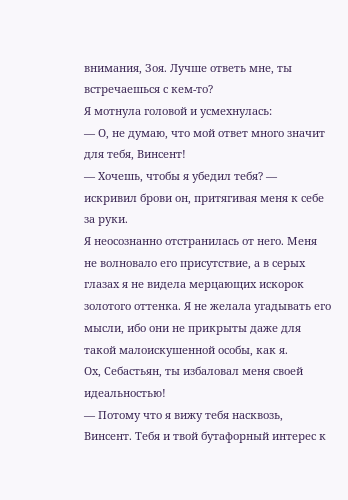внимания, Зоя. Лучше ответь мне, ты встречаешься с кем-то?
Я мотнула головой и усмехнулась:
— О, не думаю, что мой ответ много значит для тебя, Винсент!
— Хочешь, чтобы я убедил тебя? — искривил брови он, притягивая меня к себе за руки.
Я неосознанно отстранилась от него. Меня не волновало его присутствие, а в серых глазах я не видела мерцающих искорок золотого оттенка. Я не желала угадывать его мысли, ибо они не прикрыты даже для такой малоискушенной особы, как я.
Ох, Себастьян, ты избаловал меня своей идеальностью!
— Потому что я вижу тебя насквозь, Винсент. Тебя и твой бутафорный интерес к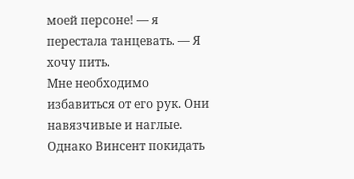моей персоне! — я перестала танцевать. — Я хочу пить.
Мне необходимо избавиться от его рук. Они навязчивые и наглые. Однако Винсент покидать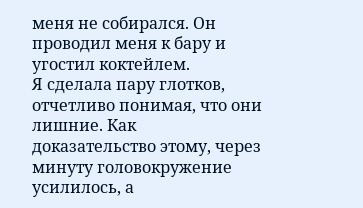меня не собирался. Он проводил меня к бару и угостил коктейлем.
Я сделала пару глотков, отчетливо понимая, что они лишние. Как доказательство этому, через минуту головокружение усилилось, а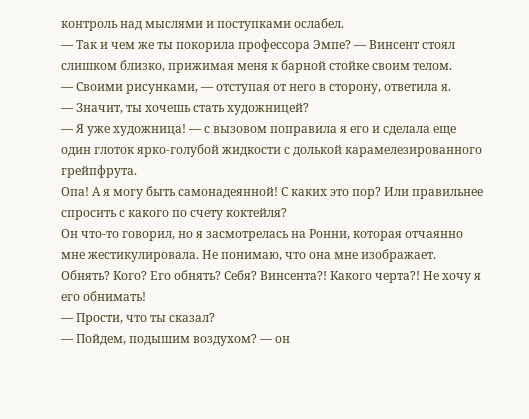контроль над мыслями и поступками ослабел.
— Так и чем же ты покорила профессора Эмпе? — Винсент стоял слишком близко, прижимая меня к барной стойке своим телом.
— Своими рисунками, — отступая от него в сторону, ответила я.
— Значит, ты хочешь стать художницей?
— Я уже художница! — с вызовом поправила я его и сделала еще один глоток ярко-голубой жидкости с долькой карамелезированного грейпфрута.
Опа! А я могу быть самонадеянной! С каких это пор? Или правильнее спросить с какого по счету коктейля?
Он что-то говорил, но я засмотрелась на Ронни, которая отчаянно мне жестикулировала. Не понимаю, что она мне изображает. Обнять? Кого? Его обнять? Себя? Винсента?! Какого черта?! Не хочу я его обнимать!
— Прости, что ты сказал?
— Пойдем, подышим воздухом? — он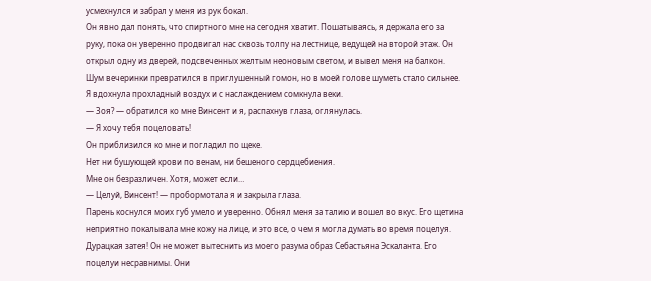усмехнулся и забрал у меня из рук бокал.
Он явно дал понять, что спиртного мне на сегодня хватит. Пошатываясь, я держала его за руку, пока он уверенно продвигал нас сквозь толпу на лестнице, ведущей на второй этаж. Он открыл одну из дверей, подсвеченных желтым неоновым светом, и вывел меня на балкон.
Шум вечеринки превратился в приглушенный гомон, но в моей голове шуметь стало сильнее. Я вдохнула прохладный воздух и с наслаждением сомкнула веки.
— Зоя? — обратился ко мне Винсент и я, распахнув глаза, оглянулась.
— Я хочу тебя поцеловать!
Он приблизился ко мне и погладил по щеке.
Нет ни бушующей крови по венам, ни бешеного сердцебиения.
Мне он безразличен. Хотя, может если…
— Целуй, Винсент! — пробормотала я и закрыла глаза.
Парень коснулся моих губ умело и уверенно. Обнял меня за талию и вошел во вкус. Его щетина неприятно покалывала мне кожу на лице, и это все, о чем я могла думать во время поцелуя.
Дурацкая затея! Он не может вытеснить из моего разума образ Себастьяна Эскаланта. Его поцелуи несравнимы. Они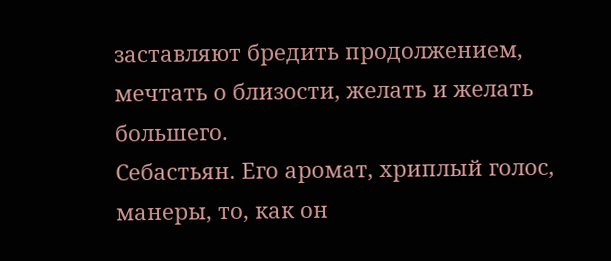заставляют бредить продолжением, мечтать о близости, желать и желать большего.
Себастьян. Его аромат, хриплый голос, манеры, то, как он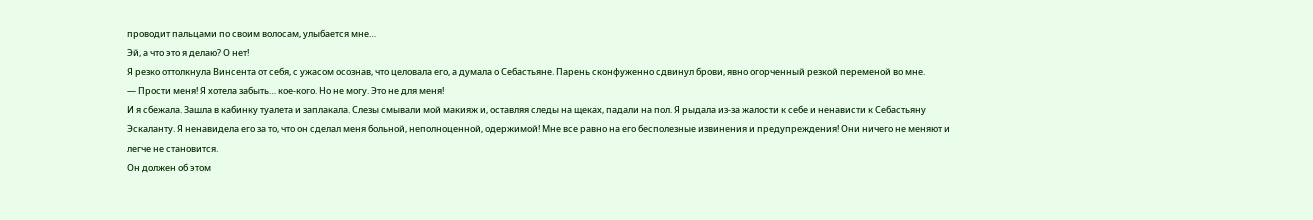проводит пальцами по своим волосам, улыбается мне…
Эй, а что это я делаю? О нет!
Я резко оттолкнула Винсента от себя, с ужасом осознав, что целовала его, а думала о Себастьяне. Парень сконфуженно сдвинул брови, явно огорченный резкой переменой во мне.
— Прости меня! Я хотела забыть… кое-кого. Но не могу. Это не для меня!
И я сбежала. Зашла в кабинку туалета и заплакала. Слезы смывали мой макияж и, оставляя следы на щеках, падали на пол. Я рыдала из-за жалости к себе и ненависти к Себастьяну Эскаланту. Я ненавидела его за то, что он сделал меня больной, неполноценной, одержимой! Мне все равно на его бесполезные извинения и предупреждения! Они ничего не меняют и легче не становится.
Он должен об этом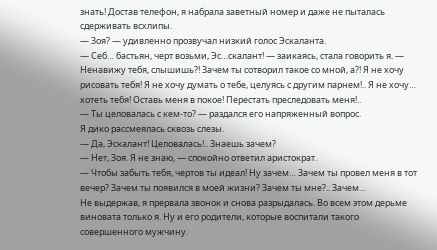знать! Достав телефон, я набрала заветный номер и даже не пыталась сдерживать всхлипы.
— Зоя? — удивленно прозвучал низкий голос Эскаланта.
— Себ… бастьян, черт возьми, Эс…скалант! — заикаясь, стала говорить я. — Ненавижу тебя, слышишь?! Зачем ты сотворил такое со мной, а?! Я не хочу рисовать тебя! Я не хочу думать о тебе, целуясь с другим парнем!.. Я не хочу… хотеть тебя! Оставь меня в покое! Перестать преследовать меня!..
— Ты целовалась с кем-то? — раздался его напряженный вопрос.
Я дико рассмеялась сквозь слезы.
— Да, Эскалант! Целовалась!.. Знаешь зачем?
— Нет, Зоя. Я не знаю, — спокойно ответил аристократ.
— Чтобы забыть тебя, чертов ты идеал! Ну зачем… Зачем ты провел меня в тот вечер? Зачем ты появился в моей жизни? Зачем ты мне?.. Зачем…
Не выдержав, я прервала звонок и снова разрыдалась. Во всем этом дерьме виновата только я. Ну и его родители, которые воспитали такого совершенного мужчину.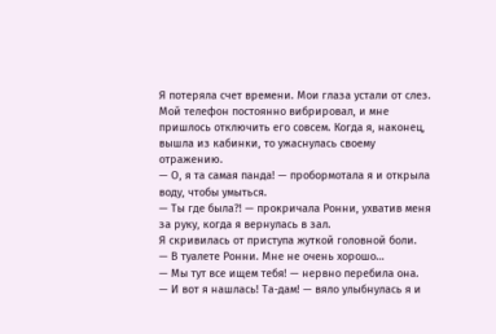Я потеряла счет времени. Мои глаза устали от слез. Мой телефон постоянно вибрировал, и мне пришлось отключить его совсем. Когда я, наконец, вышла из кабинки, то ужаснулась своему отражению.
— О, я та самая панда! — пробормотала я и открыла воду, чтобы умыться.
— Ты где была?! — прокричала Ронни, ухватив меня за руку, когда я вернулась в зал.
Я скривилась от приступа жуткой головной боли.
— В туалете Ронни. Мне не очень хорошо…
— Мы тут все ищем тебя! — нервно перебила она.
— И вот я нашлась! Та-дам! — вяло улыбнулась я и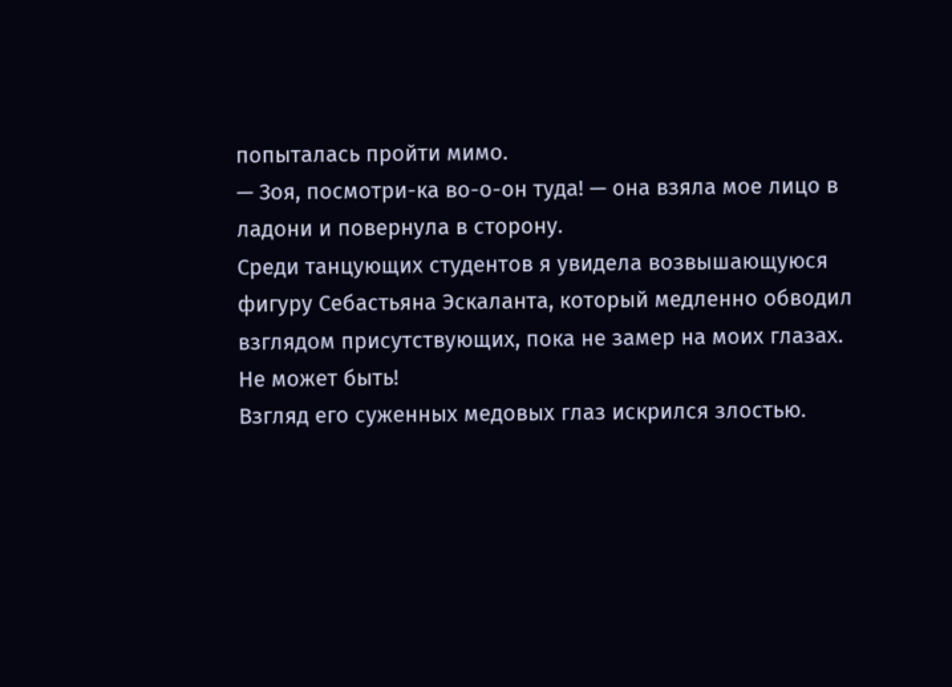попыталась пройти мимо.
— Зоя, посмотри-ка во-о-он туда! — она взяла мое лицо в ладони и повернула в сторону.
Среди танцующих студентов я увидела возвышающуюся фигуру Себастьяна Эскаланта, который медленно обводил взглядом присутствующих, пока не замер на моих глазах.
Не может быть!
Взгляд его суженных медовых глаз искрился злостью.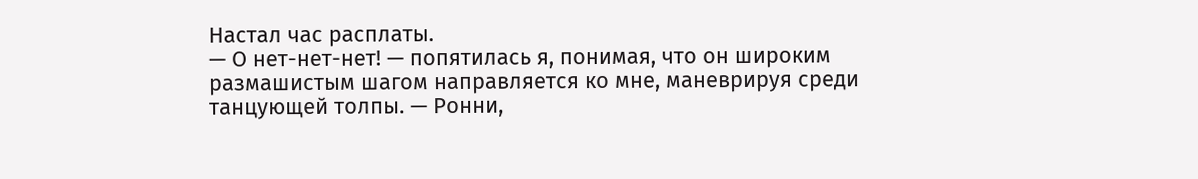Настал час расплаты.
— О нет-нет-нет! — попятилась я, понимая, что он широким размашистым шагом направляется ко мне, маневрируя среди танцующей толпы. — Ронни,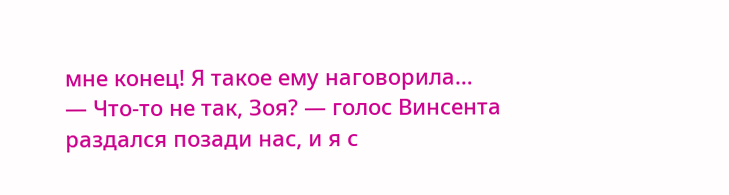мне конец! Я такое ему наговорила…
— Что-то не так, Зоя? — голос Винсента раздался позади нас, и я с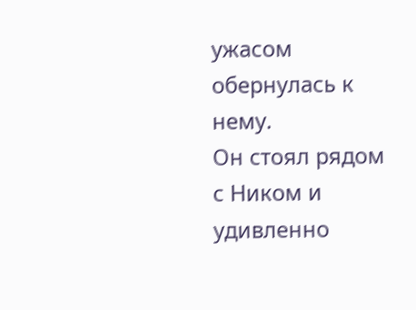ужасом обернулась к нему.
Он стоял рядом с Ником и удивленно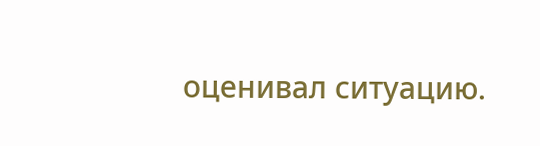оценивал ситуацию.